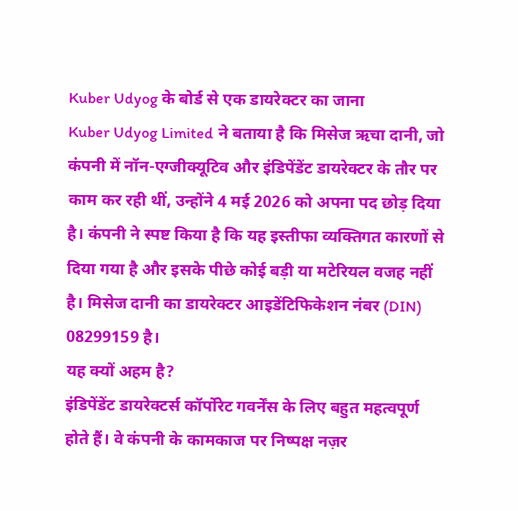Kuber Udyog के बोर्ड से एक डायरेक्टर का जाना
Kuber Udyog Limited ने बताया है कि मिसेज ऋचा दानी, जो कंपनी में नॉन-एग्जीक्यूटिव और इंडिपेंडेंट डायरेक्टर के तौर पर काम कर रही थीं, उन्होंने 4 मई 2026 को अपना पद छोड़ दिया है। कंपनी ने स्पष्ट किया है कि यह इस्तीफा व्यक्तिगत कारणों से दिया गया है और इसके पीछे कोई बड़ी या मटेरियल वजह नहीं है। मिसेज दानी का डायरेक्टर आइडेंटिफिकेशन नंबर (DIN) 08299159 है।
यह क्यों अहम है?
इंडिपेंडेंट डायरेक्टर्स कॉर्पोरेट गवर्नेंस के लिए बहुत महत्वपूर्ण होते हैं। वे कंपनी के कामकाज पर निष्पक्ष नज़र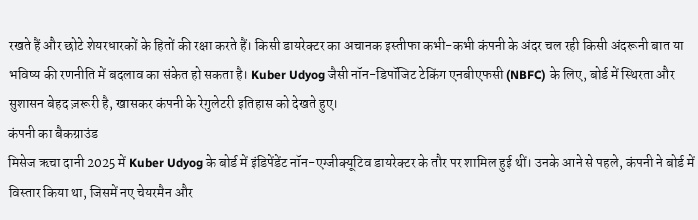रखते हैं और छोटे शेयरधारकों के हितों की रक्षा करते हैं। किसी डायरेक्टर का अचानक इस्तीफा कभी-कभी कंपनी के अंदर चल रही किसी अंदरूनी बात या भविष्य की रणनीति में बदलाव का संकेत हो सकता है। Kuber Udyog जैसी नॉन-डिपॉजिट टेकिंग एनबीएफसी (NBFC) के लिए, बोर्ड में स्थिरता और सुशासन बेहद ज़रूरी है, खासकर कंपनी के रेगुलेटरी इतिहास को देखते हुए।
कंपनी का बैकग्राउंड
मिसेज ऋचा दानी 2025 में Kuber Udyog के बोर्ड में इंडिपेंडेंट नॉन-एग्जीक्यूटिव डायरेक्टर के तौर पर शामिल हुई थीं। उनके आने से पहले, कंपनी ने बोर्ड में विस्तार किया था, जिसमें नए चेयरमैन और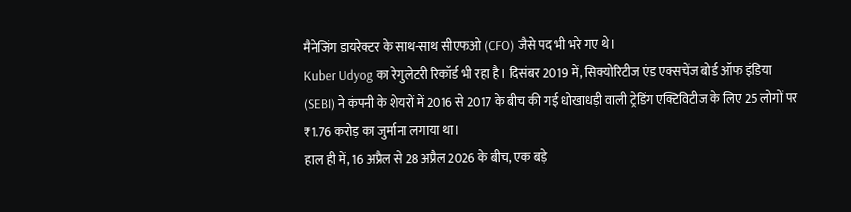मैनेजिंग डायरेक्टर के साथ-साथ सीएफओ (CFO) जैसे पद भी भरे गए थे।
Kuber Udyog का रेगुलेटरी रिकॉर्ड भी रहा है। दिसंबर 2019 में, सिक्योरिटीज एंड एक्सचेंज बोर्ड ऑफ इंडिया (SEBI) ने कंपनी के शेयरों में 2016 से 2017 के बीच की गई धोखाधड़ी वाली ट्रेडिंग एक्टिविटीज के लिए 25 लोगों पर ₹1.76 करोड़ का जुर्माना लगाया था।
हाल ही में, 16 अप्रैल से 28 अप्रैल 2026 के बीच, एक बड़े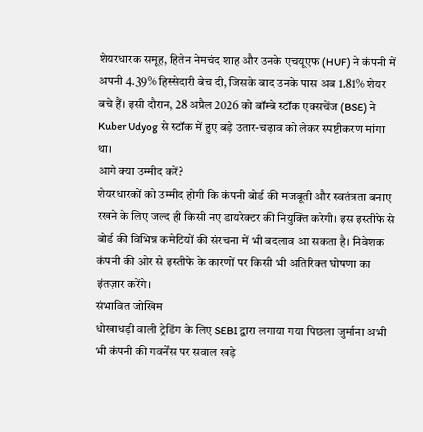शेयरधारक समूह, हितेन नेमचंद शाह और उनके एचयूएफ (HUF) ने कंपनी में अपनी 4.39% हिस्सेदारी बेच दी, जिसके बाद उनके पास अब 1.81% शेयर बचे हैं। इसी दौरान, 28 अप्रैल 2026 को बॉम्बे स्टॉक एक्सचेंज (BSE) ने Kuber Udyog से स्टॉक में हुए बड़े उतार-चढ़ाव को लेकर स्पष्टीकरण मांगा था।
आगे क्या उम्मीद करें?
शेयरधारकों को उम्मीद होगी कि कंपनी बोर्ड की मजबूती और स्वतंत्रता बनाए रखने के लिए जल्द ही किसी नए डायरेक्टर की नियुक्ति करेगी। इस इस्तीफे से बोर्ड की विभिन्न कमेटियों की संरचना में भी बदलाव आ सकता है। निवेशक कंपनी की ओर से इस्तीफे के कारणों पर किसी भी अतिरिक्त घोषणा का इंतज़ार करेंगे।
संभावित जोखिम
धोखाधड़ी वाली ट्रेडिंग के लिए SEBI द्वारा लगाया गया पिछला जुर्माना अभी भी कंपनी की गवर्नेंस पर सवाल खड़े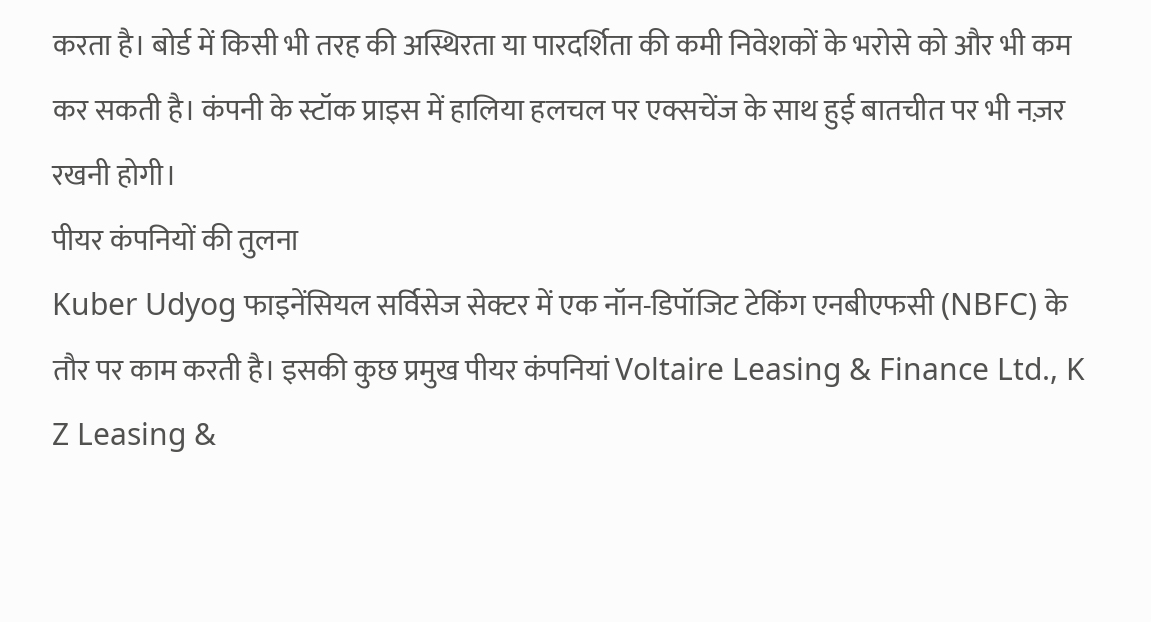करता है। बोर्ड में किसी भी तरह की अस्थिरता या पारदर्शिता की कमी निवेशकों के भरोसे को और भी कम कर सकती है। कंपनी के स्टॉक प्राइस में हालिया हलचल पर एक्सचेंज के साथ हुई बातचीत पर भी नज़र रखनी होगी।
पीयर कंपनियों की तुलना
Kuber Udyog फाइनेंसियल सर्विसेज सेक्टर में एक नॉन-डिपॉजिट टेकिंग एनबीएफसी (NBFC) के तौर पर काम करती है। इसकी कुछ प्रमुख पीयर कंपनियां Voltaire Leasing & Finance Ltd., K Z Leasing &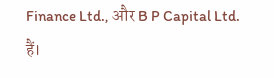Finance Ltd., और B P Capital Ltd. हैं।